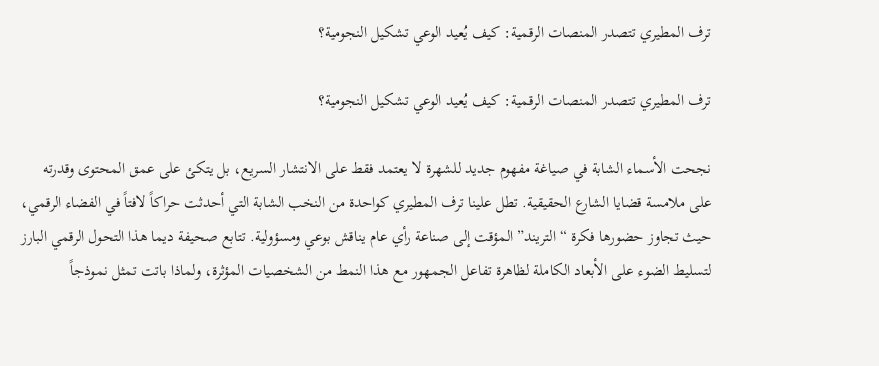ترف المطيري تتصدر المنصات الرقمية: كيف يُعيد الوعي تشكيل النجومية؟

ترف المطيري تتصدر المنصات الرقمية: كيف يُعيد الوعي تشكيل النجومية؟

نجحت الأسماء الشابة في صياغة مفهوم جديد للشهرة لا يعتمد فقط على الانتشار السريع، بل يتكئ على عمق المحتوى وقدرته على ملامسة قضايا الشارع الحقيقية. تطل علينا ترف المطيري كواحدة من النخب الشابة التي أحدثت حراكاً لافتاً في الفضاء الرقمي، حيث تجاوز حضورها فكرة “التريند” المؤقت إلى صناعة رأي عام يناقش بوعي ومسؤولية. تتابع صحيفة ديما هذا التحول الرقمي البارز لتسليط الضوء على الأبعاد الكاملة لظاهرة تفاعل الجمهور مع هذا النمط من الشخصيات المؤثرة، ولماذا باتت تمثل نموذجاً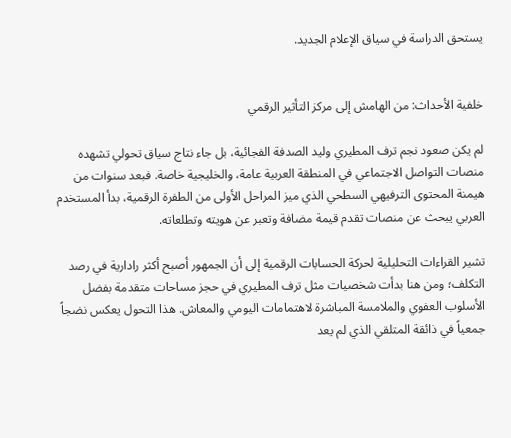يستحق الدراسة في سياق الإعلام الجديد.


خلفية الأحداث: من الهامش إلى مركز التأثير الرقمي

لم يكن صعود نجم ترف المطيري وليد الصدفة الفجائية، بل جاء نتاج سياق تحولي تشهده منصات التواصل الاجتماعي في المنطقة العربية عامة، والخليجية خاصة. فبعد سنوات من هيمنة المحتوى الترفيهي السطحي الذي ميز المراحل الأولى من الطفرة الرقمية، بدأ المستخدم العربي يبحث عن منصات تقدم قيمة مضافة وتعبر عن هويته وتطلعاته.

تشير القراءات التحليلية لحركة الحسابات الرقمية إلى أن الجمهور أصبح أكثر رادارية في رصد التكلف؛ ومن هنا بدأت شخصيات مثل ترف المطيري في حجز مساحات متقدمة بفضل الأسلوب العفوي والملامسة المباشرة لاهتمامات اليومي والمعاش. هذا التحول يعكس نضجاً جمعياً في ذائقة المتلقي الذي لم يعد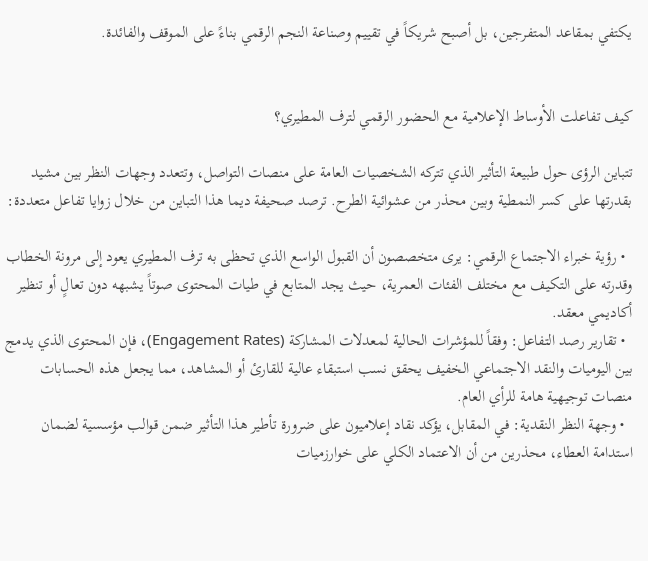يكتفي بمقاعد المتفرجين، بل أصبح شريكاً في تقييم وصناعة النجم الرقمي بناءً على الموقف والفائدة.


كيف تفاعلت الأوساط الإعلامية مع الحضور الرقمي لترف المطيري؟

تتباين الرؤى حول طبيعة التأثير الذي تتركه الشخصيات العامة على منصات التواصل، وتتعدد وجهات النظر بين مشيد بقدرتها على كسر النمطية وبين محذر من عشوائية الطرح. ترصد صحيفة ديما هذا التباين من خلال زوايا تفاعل متعددة:

  • رؤية خبراء الاجتماع الرقمي: يرى متخصصون أن القبول الواسع الذي تحظى به ترف المطيري يعود إلى مرونة الخطاب وقدرته على التكيف مع مختلف الفئات العمرية، حيث يجد المتابع في طيات المحتوى صوتاً يشبهه دون تعالٍ أو تنظير أكاديمي معقد.
  • تقارير رصد التفاعل: وفقاً للمؤشرات الحالية لمعدلات المشاركة (Engagement Rates)، فإن المحتوى الذي يدمج بين اليوميات والنقد الاجتماعي الخفيف يحقق نسب استبقاء عالية للقارئ أو المشاهد، مما يجعل هذه الحسابات منصات توجيهية هامة للرأي العام.
  • وجهة النظر النقدية: في المقابل، يؤكد نقاد إعلاميون على ضرورة تأطير هذا التأثير ضمن قوالب مؤسسية لضمان استدامة العطاء، محذرين من أن الاعتماد الكلي على خوارزميات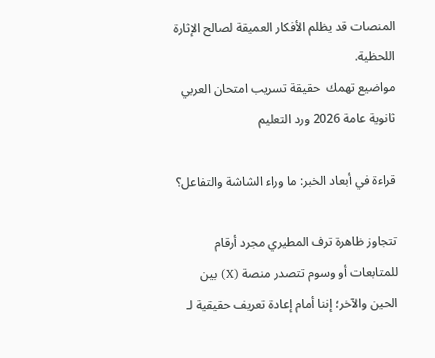المنصات قد يظلم الأفكار العميقة لصالح الإثارة اللحظية.
مواضيع تهمك  حقيقة تسريب امتحان العربي ثانوية عامة 2026 ورد التعليم

قراءة في أبعاد الخبر: ما وراء الشاشة والتفاعل؟

تتجاوز ظاهرة ترف المطيري مجرد أرقام للمتابعات أو وسوم تتصدر منصة (X) بين الحين والآخر؛ إننا أمام إعادة تعريف حقيقية لـ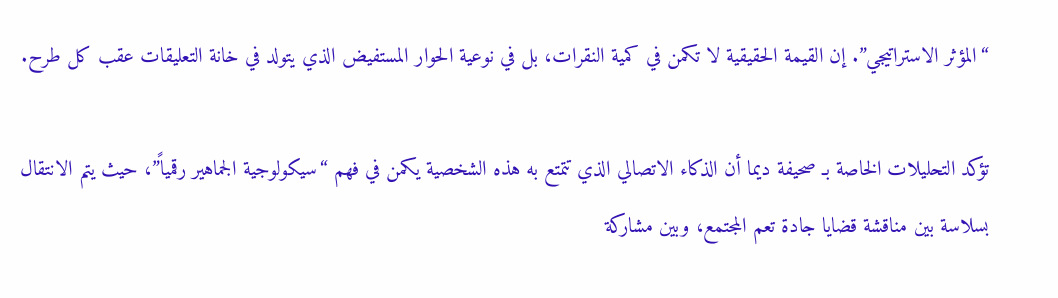“المؤثر الاستراتيجي”. إن القيمة الحقيقية لا تكمن في كمية النقرات، بل في نوعية الحوار المستفيض الذي يتولد في خانة التعليقات عقب كل طرح.

تؤكد التحليلات الخاصة بـ صحيفة ديما أن الذكاء الاتصالي الذي تتمتع به هذه الشخصية يكمن في فهم “سيكولوجية الجماهير رقمياً”، حيث يتم الانتقال بسلاسة بين مناقشة قضايا جادة تعم المجتمع، وبين مشاركة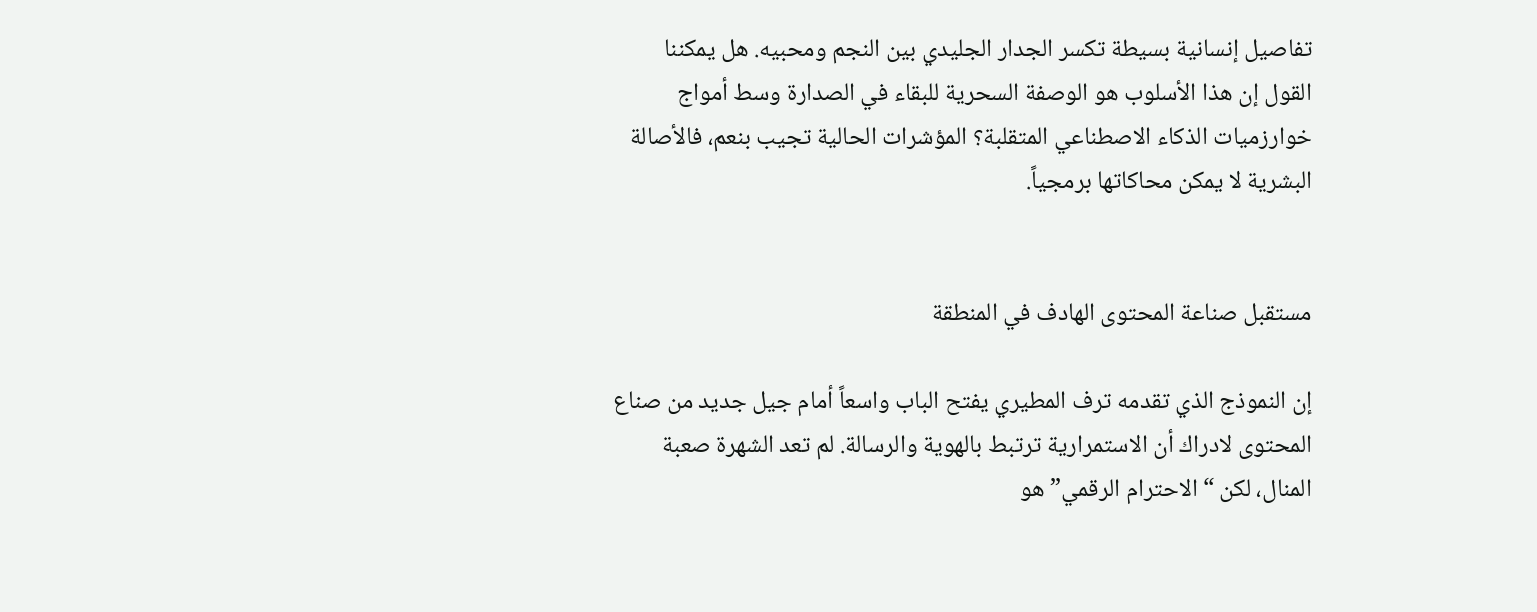تفاصيل إنسانية بسيطة تكسر الجدار الجليدي بين النجم ومحبيه. هل يمكننا القول إن هذا الأسلوب هو الوصفة السحرية للبقاء في الصدارة وسط أمواج خوارزميات الذكاء الاصطناعي المتقلبة؟ المؤشرات الحالية تجيب بنعم، فالأصالة البشرية لا يمكن محاكاتها برمجياً.


مستقبل صناعة المحتوى الهادف في المنطقة

إن النموذج الذي تقدمه ترف المطيري يفتح الباب واسعاً أمام جيل جديد من صناع المحتوى لادراك أن الاستمرارية ترتبط بالهوية والرسالة. لم تعد الشهرة صعبة المنال، لكن “الاحترام الرقمي” هو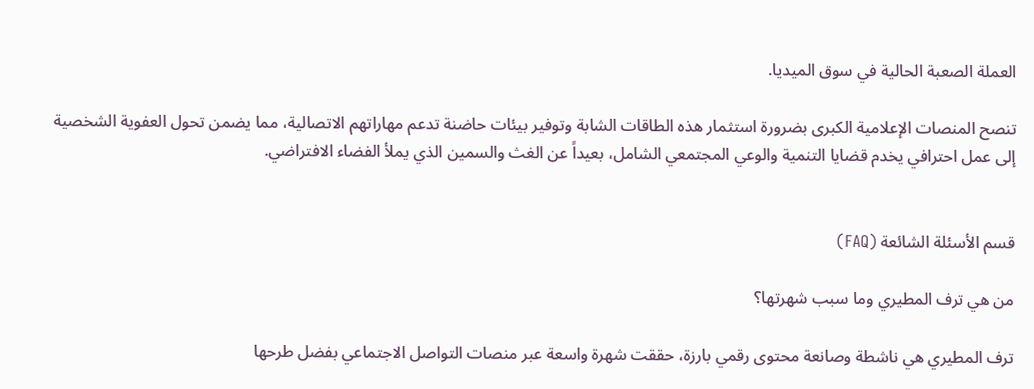العملة الصعبة الحالية في سوق الميديا.

تنصح المنصات الإعلامية الكبرى بضرورة استثمار هذه الطاقات الشابة وتوفير بيئات حاضنة تدعم مهاراتهم الاتصالية، مما يضمن تحول العفوية الشخصية إلى عمل احترافي يخدم قضايا التنمية والوعي المجتمعي الشامل، بعيداً عن الغث والسمين الذي يملأ الفضاء الافتراضي.


قسم الأسئلة الشائعة (FAQ)

من هي ترف المطيري وما سبب شهرتها؟

ترف المطيري هي ناشطة وصانعة محتوى رقمي بارزة، حققت شهرة واسعة عبر منصات التواصل الاجتماعي بفضل طرحها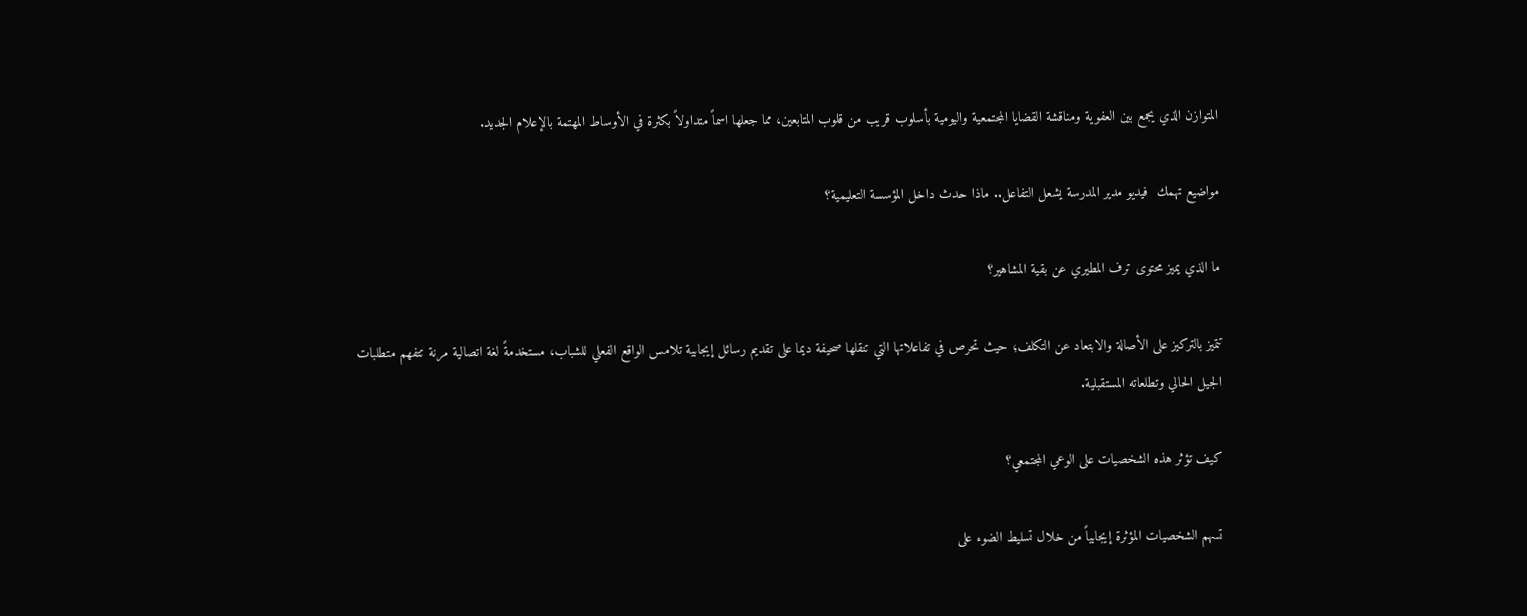المتوازن الذي يجمع بين العفوية ومناقشة القضايا المجتمعية واليومية بأسلوب قريب من قلوب المتابعين، مما جعلها اسماً متداولاً بكثرة في الأوساط المهتمة بالإعلام الجديد.

مواضيع تهمك  فيديو مدير المدرسة يشعل التفاعل.. ماذا حدث داخل المؤسسة التعليمية؟

ما الذي يميز محتوى ترف المطيري عن بقية المشاهير؟

تتميز بالتركيز على الأصالة والابتعاد عن التكلف؛ حيث تحرص في تفاعلاتها التي تنقلها صحيفة ديما على تقديم رسائل إيجابية تلامس الواقع الفعلي للشباب، مستخدمةً لغة اتصالية مرنة تتفهم متطلبات الجيل الحالي وتطلعاته المستقبلية.

كيف تؤثر هذه الشخصيات على الوعي المجتمعي؟

تسهم الشخصيات المؤثرة إيجابياً من خلال تسليط الضوء على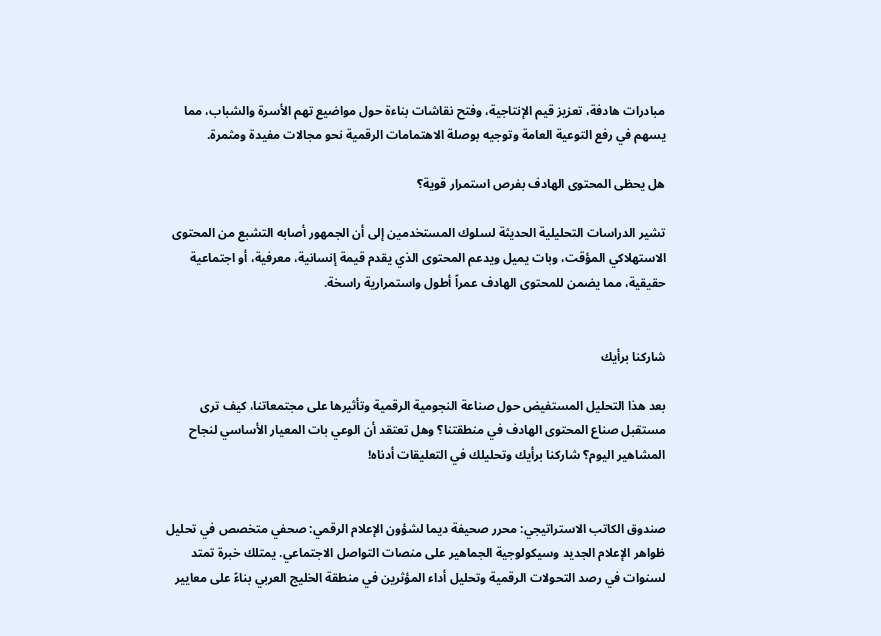مبادرات هادفة، تعزيز قيم الإنتاجية، وفتح نقاشات بناءة حول مواضيع تهم الأسرة والشباب، مما يسهم في رفع التوعية العامة وتوجيه بوصلة الاهتمامات الرقمية نحو مجالات مفيدة ومثمرة.

هل يحظى المحتوى الهادف بفرص استمرار قوية؟

تشير الدراسات التحليلية الحديثة لسلوك المستخدمين إلى أن الجمهور أصابه التشبع من المحتوى الاستهلاكي المؤقت، وبات يميل ويدعم المحتوى الذي يقدم قيمة إنسانية، معرفية، أو اجتماعية حقيقية، مما يضمن للمحتوى الهادف عمراً أطول واستمرارية راسخة.


شاركنا برأيك

بعد هذا التحليل المستفيض حول صناعة النجومية الرقمية وتأثيرها على مجتمعاتنا، كيف ترى مستقبل صناع المحتوى الهادف في منطقتنا؟ وهل تعتقد أن الوعي بات المعيار الأساسي لنجاح المشاهير اليوم؟ شاركنا برأيك وتحليلك في التعليقات أدناه!


صندوق الكاتب الاستراتيجي: محرر صحيفة ديما لشؤون الإعلام الرقمي: صحفي متخصص في تحليل ظواهر الإعلام الجديد وسيكولوجية الجماهير على منصات التواصل الاجتماعي. يمتلك خبرة تمتد لسنوات في رصد التحولات الرقمية وتحليل أداء المؤثرين في منطقة الخليج العربي بناءً على معايير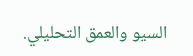السيو والعمق التحليلي.